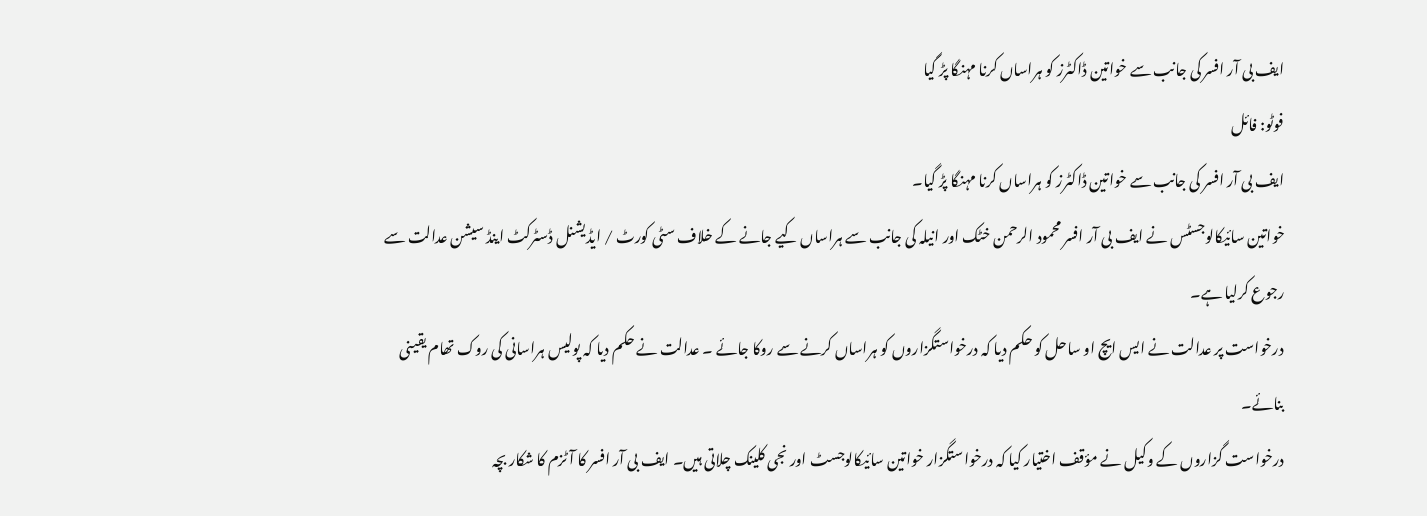ایف بی آر افسر کی جانب سے خواتین ڈاکٹرز کو ہراساں کرنا مہنگا پڑ گیا
فوٹو: فائل
ایف بی آر افسر کی جانب سے خواتین ڈاکٹرز کو ہراساں کرنا مہنگا پڑ گیا۔
خواتین سائیکالوجسٹس نے ایف بی آر افسر محمود الرحمن خٹک اور انیلہ کی جانب سے ہراساں کیے جانے کے خلاف سٹی کورٹ / ایڈیشنل ڈسٹرکٹ اینڈ سیشن عدالت سے رجوع کرلیا ہے۔
درخواست پر عدالت نے ایس ایچ او ساحل کو حکم دیا کہ درخواستگزاروں کو ہراساں کرنے سے روکا جائے ۔ عدالت نے حکم دیا کہ پولیس ہراسانی کی روک تھام یقینی بنائے۔
درخواست گزاروں کے وکیل نے مؤقف اختیار کیا کہ درخواستگزار خواتین سائیکالوجسٹ اور نجی کلینک چلاتی ہیں۔ ایف بی آر افسر کا آٹزم کا شکار بچہ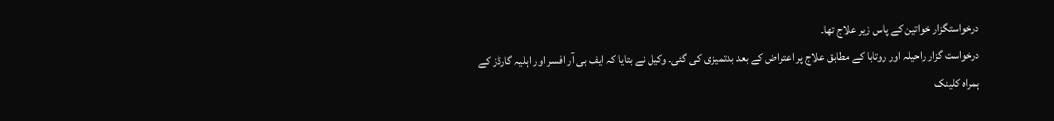درخواستگزار خواتین کے پاس زیر علاج تھا۔
درخواست گزار راحیلہ اور روتابا کے مطابق علاج پر اعتراض کے بعد بدتمیزی کی گئی۔ وکیل نے بتایا کہ ایف بی آر افسر اور اہلیہ گارڈز کے ہمراہ کلینک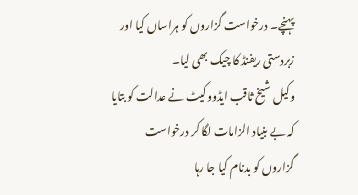پہنچے۔ درخواست گزاروں کو ہراساں کیا اور زبردستی ریفنڈ کا چیک بھی لیا۔
وکیل شیخ ثاقب ایڈووکیٹ نے عدالت کو بتایا کہ بے بنیاد الزامات لگا کر درخواست گزاروں کو بدنام کیا جا رہا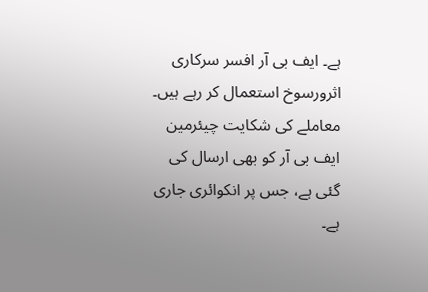ہے۔ ایف بی آر افسر سرکاری اثرورسوخ استعمال کر رہے ہیں۔ معاملے کی شکایت چیئرمین ایف بی آر کو بھی ارسال کی گئی ہے، جس پر انکوائری جاری ہے۔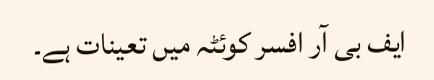ایف بی آر افسر کوئٹہ میں تعینات ہے۔